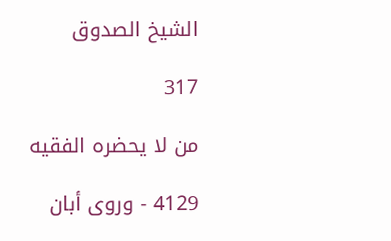الشيخ الصدوق

317

من لا يحضره الفقيه

4129 - وروى أبان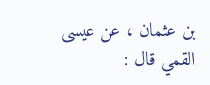بن عثمان ، عن عيسى القمي قال :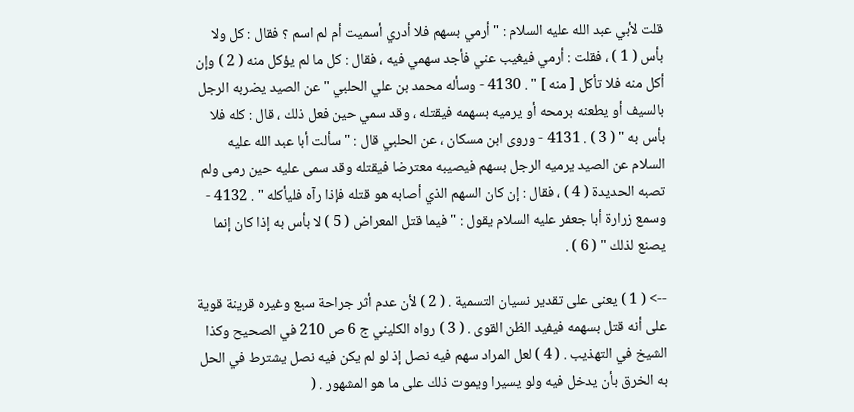قلت لأبي عبد الله عليه السلام : " أرمي بسهم فلا أدري أسميت أم لم اسم ؟ فقال : كل ولا بأس ( 1 ) ، فقلت : أرمي فيغيب عني فأجد سهمي فيه ، فقال : كل ما لم يؤكل منه ( 2 ) وإن أكل منه فلا تأكل [ منه ] " . 4130 - وسأله محمد بن علي الحلبي " عن الصيد يضربه الرجل بالسيف أو يطعنه برمحه أو يرميه بسهمه فيقتله ، وقد سمي حين فعل ذلك ، قال : كله فلا بأس به " ( 3 ) . 4131 - وروى ابن مسكان ، عن الحلبي قال : " سألت أبا عبد الله عليه السلام عن الصيد يرميه الرجل بسهم فيصيبه معترضا فيقتله وقد سمى عليه حين رمى ولم تصبه الحديدة ( 4 ) ، فقال : إن كان السهم الذي أصابه هو قتله فإذا رآه فليأكله " . 4132 - وسمع زرارة أبا جعفر عليه السلام يقول : " فيما قتل المعراض ( 5 ) لا بأس به إذا كان إنما يصنع لذلك " ( 6 ) .

--> ( 1 ) يعنى على تقدير نسيان التسمية . ( 2 ) لأن عدم أثر جراحة سبع وغيره قرينة قوية على أنه قتل بسهمه فيفيد الظن القوى . ( 3 ) رواه الكليني ج 6 ص 210 في الصحيح وكذا الشيخ في التهذيب . ( 4 ) لعل المراد سهم فيه نصل إذ لو لم يكن فيه نصل يشترط في الحل به الخرق بأن يدخل فيه ولو يسيرا ويموت ذلك على ما هو المشهور . (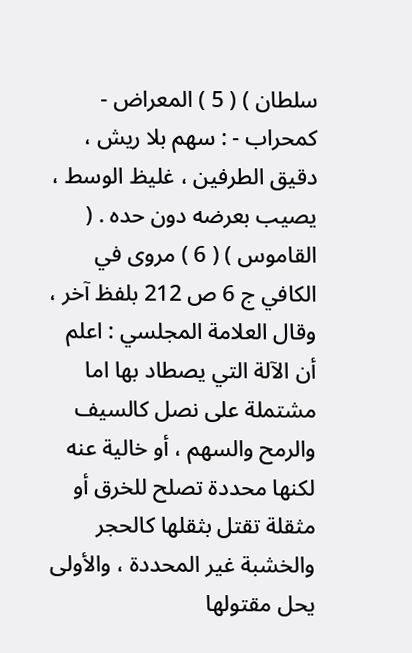سلطان ) ( 5 ) المعراض - كمحراب - : سهم بلا ريش ، دقيق الطرفين ، غليظ الوسط ، يصيب بعرضه دون حده . ( القاموس ) ( 6 ) مروى في الكافي ج 6 ص 212 بلفظ آخر ، وقال العلامة المجلسي : اعلم أن الآلة التي يصطاد بها اما مشتملة على نصل كالسيف والرمح والسهم ، أو خالية عنه لكنها محددة تصلح للخرق أو مثقلة تقتل بثقلها كالحجر والخشبة غير المحددة ، والأولى يحل مقتولها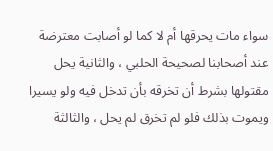سواء مات يحرقها أم لا كما لو أصابت معترضة عند أصحابنا لصحيحة الحلبي ، والثانية يحل مقتولها بشرط أن تخرقه بأن تدخل فيه ولو يسيرا ويموت بذلك فلو لم تخرق لم يحل ، والثالثة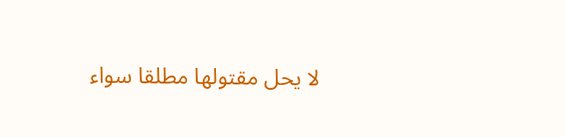لا يحل مقتولها مطلقا سواء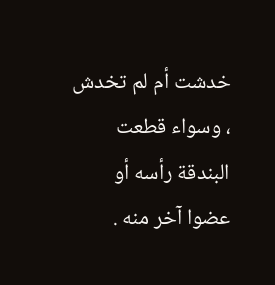خدشت أم لم تخدش ، وسواء قطعت البندقة رأسه أو عضوا آخر منه .